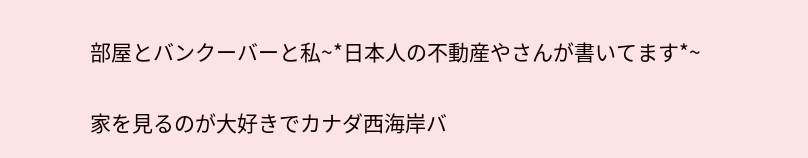部屋とバンクーバーと私~*日本人の不動産やさんが書いてます*~

家を見るのが大好きでカナダ西海岸バ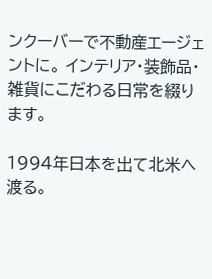ンクーバーで不動産エージェントに。 インテリア・装飾品・雑貨にこだわる日常を綴ります。

1994年日本を出て北米へ渡る。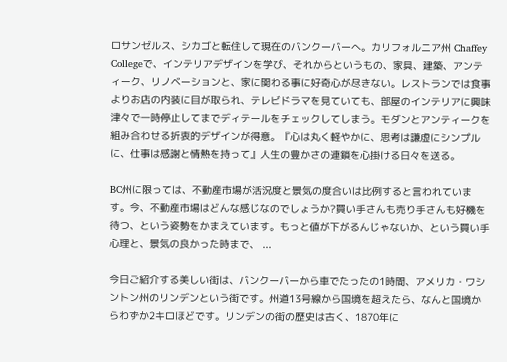ロサンゼルス、シカゴと転住して現在のバンクーバーへ。カリフォルニア州 Chaffey Collegeで、インテリアデザインを学び、それからというもの、家具、建築、アンティーク、リノベーションと、家に関わる事に好奇心が尽きない。レストランでは食事よりお店の内装に目が取られ、テレビドラマを見ていても、部屋のインテリアに興味津々で一時停止してまでディテールをチェックしてしまう。モダンとアンティークを組み合わせる折衷的デザインが得意。『心は丸く軽やかに、思考は謙虚にシンプルに、仕事は感謝と情熱を持って』人生の豊かさの連鎖を心掛ける日々を送る。

BC州に限っては、不動産市場が活況度と景気の度合いは比例すると言われています。今、不動産市場はどんな感じなのでしょうか?買い手さんも売り手さんも好機を待つ、という姿勢をかまえています。もっと値が下がるんじゃないか、という買い手心理と、景気の良かった時まで、 ...

今日ご紹介する美しい街は、バンクーバーから車でたったの1時間、アメリカ・ワシントン州のリンデンという街です。州道13号線から国境を超えたら、なんと国境からわずか2キロほどです。リンデンの街の歴史は古く、1870年に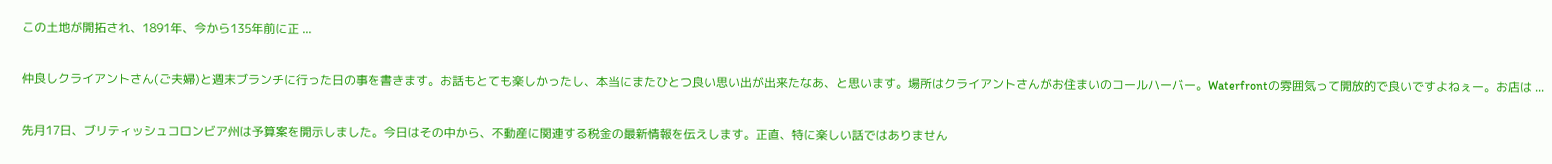この土地が開拓され、1891年、今から135年前に正 ...

仲良しクライアントさん(ご夫婦)と週末ブランチに行った日の事を書きます。お話もとても楽しかったし、本当にまたひとつ良い思い出が出来たなあ、と思います。場所はクライアントさんがお住まいのコールハーバー。Waterfrontの雰囲気って開放的で良いですよねぇー。お店は ...

先月17日、ブリティッシュコロンビア州は予算案を開示しました。今日はその中から、不動産に関連する税金の最新情報を伝えします。正直、特に楽しい話ではありません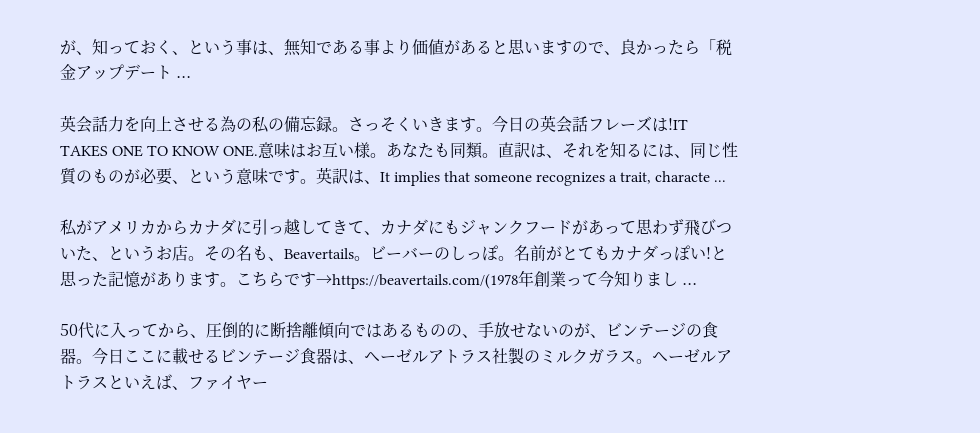が、知っておく、という事は、無知である事より価値があると思いますので、良かったら「税金アップデート ...

英会話力を向上させる為の私の備忘録。さっそくいきます。今日の英会話フレーズは!IT TAKES ONE TO KNOW ONE.意味はお互い様。あなたも同類。直訳は、それを知るには、同じ性質のものが必要、という意味です。英訳は、It implies that someone recognizes a trait, characte ...

私がアメリカからカナダに引っ越してきて、カナダにもジャンクフードがあって思わず飛びついた、というお店。その名も、Beavertails。ビーバーのしっぽ。名前がとてもカナダっぽい!と思った記憶があります。こちらです→https://beavertails.com/(1978年創業って今知りまし ...

50代に入ってから、圧倒的に断捨離傾向ではあるものの、手放せないのが、ビンテージの食器。今日ここに載せるビンテージ食器は、ヘーゼルアトラス社製のミルクガラス。ヘーゼルアトラスといえば、ファイヤー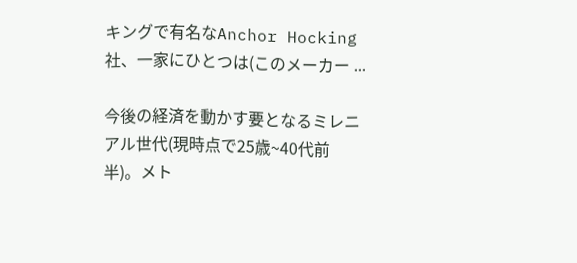キングで有名なAnchor Hocking社、一家にひとつは(このメーカー ...

今後の経済を動かす要となるミレニアル世代(現時点で25歳~40代前半)。メト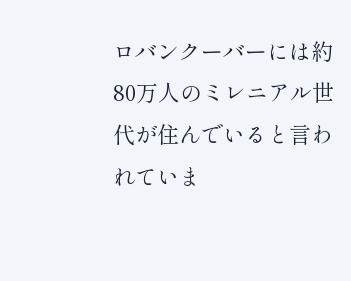ロバンクーバーには約80万人のミレニアル世代が住んでいると言われていま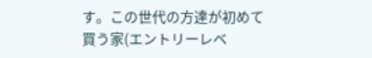す。この世代の方達が初めて買う家(エントリーレベ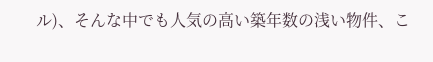ル)、そんな中でも人気の高い築年数の浅い物件、こ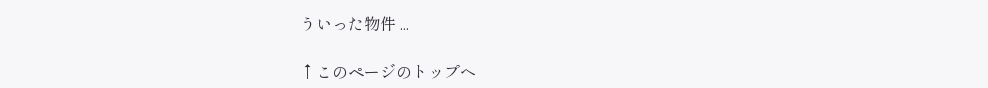ういった物件 ...

↑このページのトップヘ